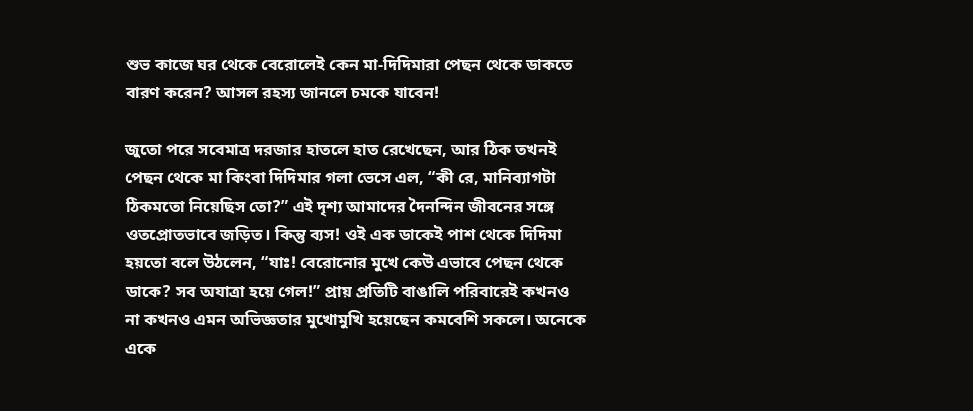শুভ কাজে ঘর থেকে বেরোলেই কেন মা-দিদিমারা পেছন থেকে ডাকতে বারণ করেন? আসল রহস্য জানলে চমকে যাবেন!

জুতো পরে সবেমাত্র দরজার হাতলে হাত রেখেছেন, আর ঠিক তখনই পেছন থেকে মা কিংবা দিদিমার গলা ভেসে এল, “কী রে, মানিব্যাগটা ঠিকমতো নিয়েছিস তো?” এই দৃশ্য আমাদের দৈনন্দিন জীবনের সঙ্গে ওতপ্রোতভাবে জড়িত। কিন্তু ব্যস! ওই এক ডাকেই পাশ থেকে দিদিমা হয়তো বলে উঠলেন, “যাঃ! বেরোনোর মুখে কেউ এভাবে পেছন থেকে ডাকে? সব অযাত্রা হয়ে গেল!” প্রায় প্রতিটি বাঙালি পরিবারেই কখনও না কখনও এমন অভিজ্ঞতার মুখোমুখি হয়েছেন কমবেশি সকলে। অনেকে একে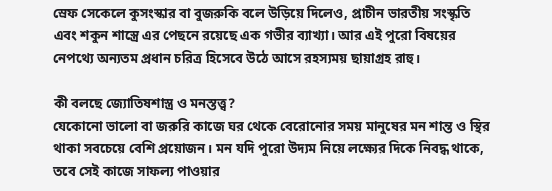স্রেফ সেকেলে কুসংস্কার বা বুজরুকি বলে উড়িয়ে দিলেও, প্রাচীন ভারতীয় সংস্কৃতি এবং শকুন শাস্ত্রে এর পেছনে রয়েছে এক গভীর ব্যাখ্যা। আর এই পুরো বিষয়ের নেপথ্যে অন্যতম প্রধান চরিত্র হিসেবে উঠে আসে রহস্যময় ছায়াগ্রহ রাহু।

কী বলছে জ্যোতিষশাস্ত্র ও মনস্তত্ত্ব?
যেকোনো ভালো বা জরুরি কাজে ঘর থেকে বেরোনোর সময় মানুষের মন শান্ত ও স্থির থাকা সবচেয়ে বেশি প্রয়োজন। মন যদি পুরো উদ্যম নিয়ে লক্ষ্যের দিকে নিবদ্ধ থাকে, তবে সেই কাজে সাফল্য পাওয়ার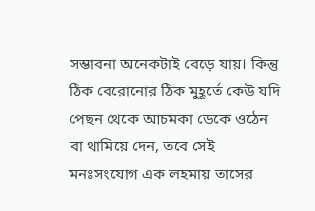সম্ভাবনা অনেকটাই বেড়ে যায়। কিন্তু ঠিক বেরোনোর ঠিক মুহূর্তে কেউ যদি পেছন থেকে আচমকা ডেকে ওঠেন বা থামিয়ে দেন, তবে সেই মনঃসংযোগ এক লহমায় তাসের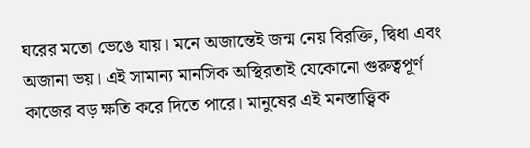ঘরের মতো ভেঙে যায়। মনে অজান্তেই জন্ম নেয় বিরক্তি, দ্বিধা এবং অজানা ভয়। এই সামান্য মানসিক অস্থিরতাই যেকোনো গুরুত্বপূর্ণ কাজের বড় ক্ষতি করে দিতে পারে। মানুষের এই মনস্তাত্ত্বিক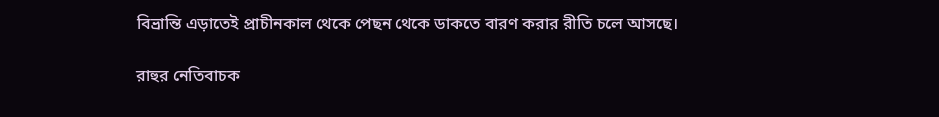বিভ্রান্তি এড়াতেই প্রাচীনকাল থেকে পেছন থেকে ডাকতে বারণ করার রীতি চলে আসছে।

রাহুর নেতিবাচক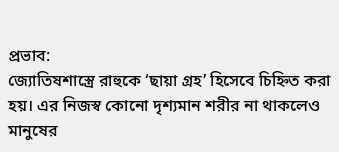প্রভাব:
জ্যোতিষশাস্ত্রে রাহুকে ‘ছায়া গ্রহ’ হিসেবে চিহ্নিত করা হয়। এর নিজস্ব কোনো দৃশ্যমান শরীর না থাকলেও মানুষের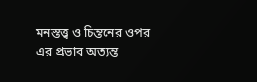মনস্তত্ত্ব ও চিন্তনের ওপর এর প্রভাব অত্যন্ত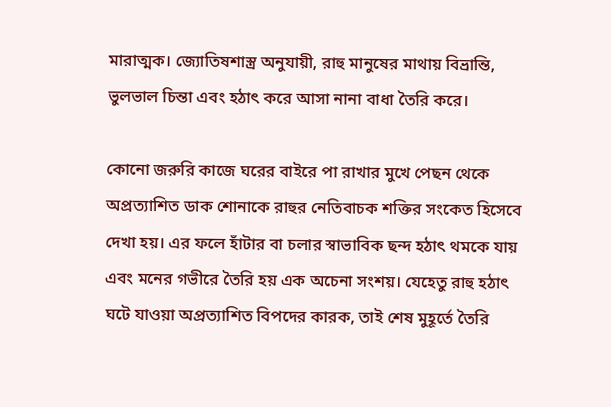মারাত্মক। জ্যোতিষশাস্ত্র অনুযায়ী, রাহু মানুষের মাথায় বিভ্রান্তি, ভুলভাল চিন্তা এবং হঠাৎ করে আসা নানা বাধা তৈরি করে।

কোনো জরুরি কাজে ঘরের বাইরে পা রাখার মুখে পেছন থেকে অপ্রত্যাশিত ডাক শোনাকে রাহুর নেতিবাচক শক্তির সংকেত হিসেবে দেখা হয়। এর ফলে হাঁটার বা চলার স্বাভাবিক ছন্দ হঠাৎ থমকে যায় এবং মনের গভীরে তৈরি হয় এক অচেনা সংশয়। যেহেতু রাহু হঠাৎ ঘটে যাওয়া অপ্রত্যাশিত বিপদের কারক, তাই শেষ মুহূর্তে তৈরি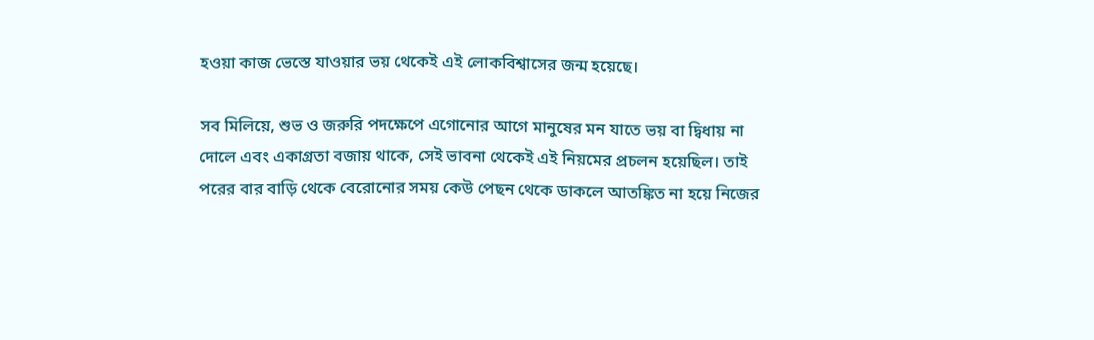হওয়া কাজ ভেস্তে যাওয়ার ভয় থেকেই এই লোকবিশ্বাসের জন্ম হয়েছে।

সব মিলিয়ে, শুভ ও জরুরি পদক্ষেপে এগোনোর আগে মানুষের মন যাতে ভয় বা দ্বিধায় না দোলে এবং একাগ্রতা বজায় থাকে, সেই ভাবনা থেকেই এই নিয়মের প্রচলন হয়েছিল। তাই পরের বার বাড়ি থেকে বেরোনোর সময় কেউ পেছন থেকে ডাকলে আতঙ্কিত না হয়ে নিজের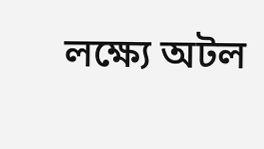লক্ষ্যে অটল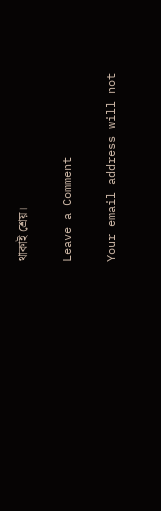থাকাই শ্রেয়।

Leave a Comment

Your email address will not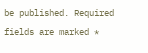be published. Required fields are marked *